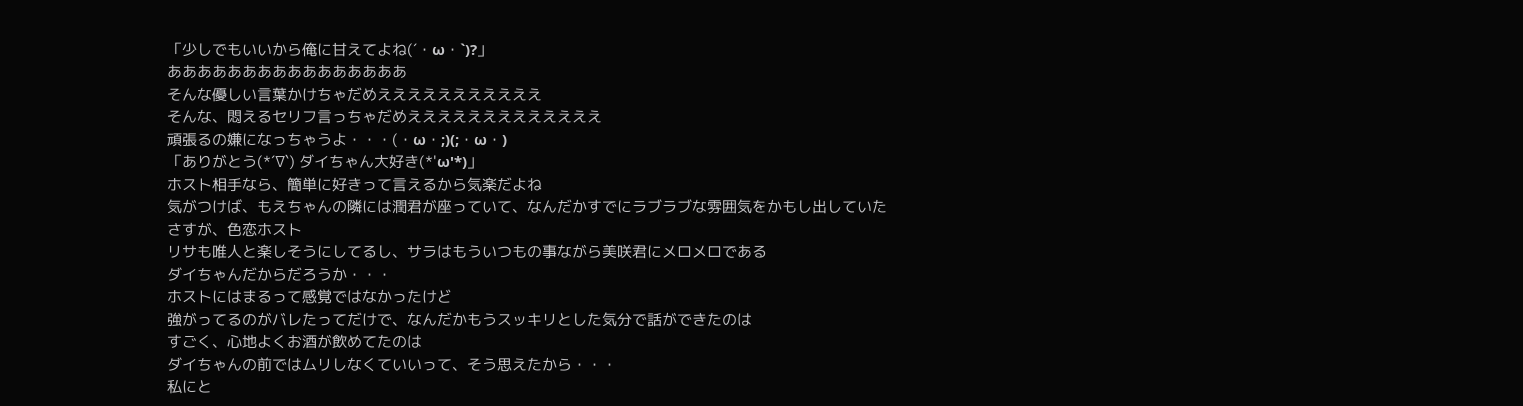「少しでもいいから俺に甘えてよね(´・ω・`)?」
ああああああああああああああああ
そんな優しい言葉かけちゃだめえええええええええええ
そんな、悶えるセリフ言っちゃだめえええええええええええええ
頑張るの嫌になっちゃうよ・・・(・ω・;)(;・ω・)
「ありがとう(*´∇`) ダイちゃん大好き(*'ω'*)」
ホスト相手なら、簡単に好きって言えるから気楽だよね
気がつけば、もえちゃんの隣には潤君が座っていて、なんだかすでにラブラブな雰囲気をかもし出していた
さすが、色恋ホスト
リサも唯人と楽しそうにしてるし、サラはもういつもの事ながら美咲君にメロメロである
ダイちゃんだからだろうか・・・
ホストにはまるって感覚ではなかったけど
強がってるのがバレたってだけで、なんだかもうスッキリとした気分で話ができたのは
すごく、心地よくお酒が飲めてたのは
ダイちゃんの前ではムリしなくていいって、そう思えたから・・・
私にと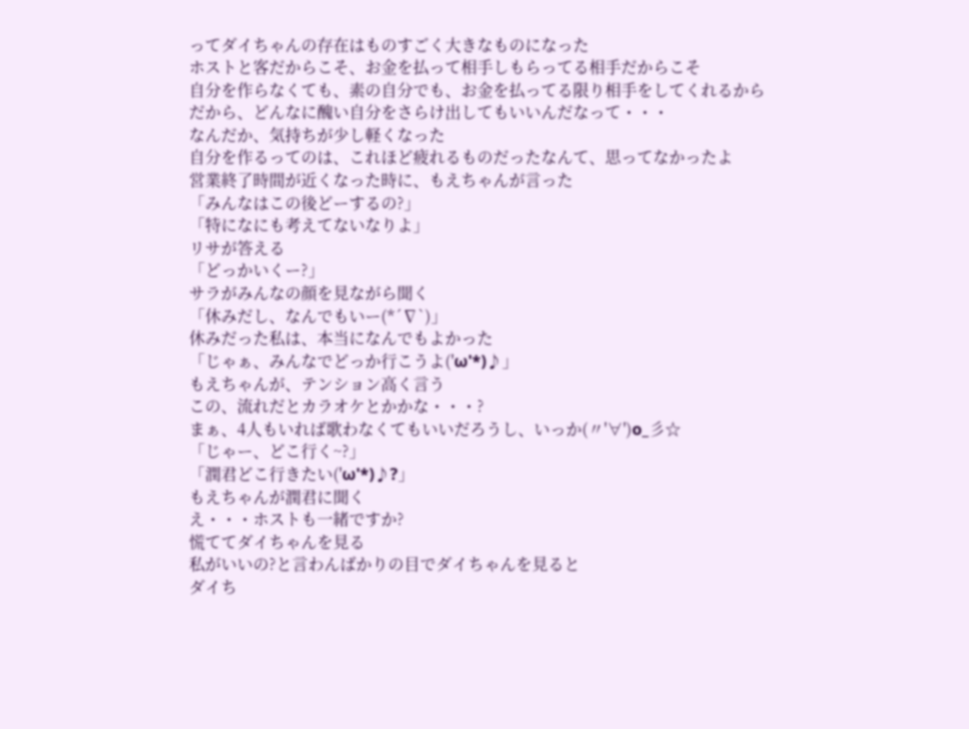ってダイちゃんの存在はものすごく大きなものになった
ホストと客だからこそ、お金を払って相手しもらってる相手だからこそ
自分を作らなくても、素の自分でも、お金を払ってる限り相手をしてくれるから
だから、どんなに醜い自分をさらけ出してもいいんだなって・・・
なんだか、気持ちが少し軽くなった
自分を作るってのは、これほど疲れるものだったなんて、思ってなかったよ
営業終了時間が近くなった時に、もえちゃんが言った
「みんなはこの後どーするの?」
「特になにも考えてないなりよ」
リサが答える
「どっかいくー?」
サラがみんなの顔を見ながら聞く
「休みだし、なんでもいー(*´∇`)」
休みだった私は、本当になんでもよかった
「じゃぁ、みんなでどっか行こうよ('ω'*)♪」
もえちゃんが、テンション高く言う
この、流れだとカラオケとかかな・・・?
まぁ、4人もいれば歌わなくてもいいだろうし、いっか(〃'∀')o_彡☆
「じゃー、どこ行く~?」
「潤君どこ行きたい('ω'*)♪?」
もえちゃんが潤君に聞く
え・・・ホストも一緒ですか?
慌ててダイちゃんを見る
私がいいの?と言わんばかりの目でダイちゃんを見ると
ダイち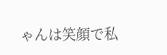ゃんは笑顔で私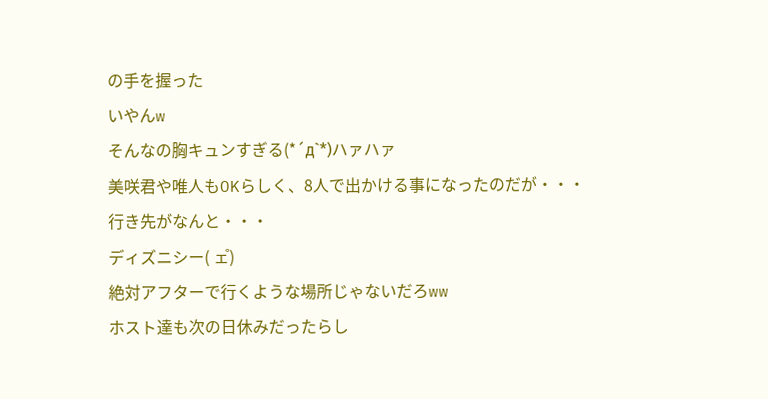の手を握った
いやんw
そんなの胸キュンすぎる(*´д`*)ハァハァ
美咲君や唯人もOKらしく、8人で出かける事になったのだが・・・
行き先がなんと・・・
ディズニシー( ェ゚)
絶対アフターで行くような場所じゃないだろww
ホスト達も次の日休みだったらし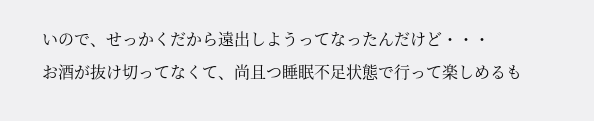いので、せっかくだから遠出しようってなったんだけど・・・
お酒が抜け切ってなくて、尚且つ睡眠不足状態で行って楽しめるも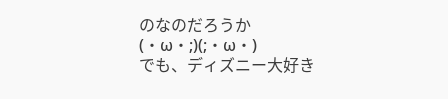のなのだろうか(・ω・;)(;・ω・)
でも、ディズニー大好き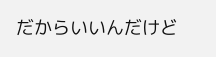だからいいんだけど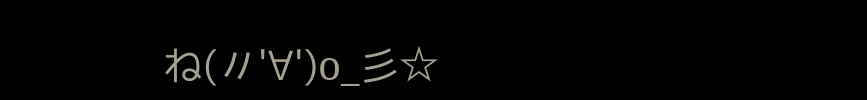ね(〃'∀')o_彡☆